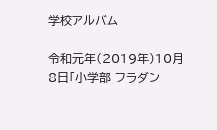学校アルバム

令和元年(2019年)10月8日「小学部 フラダン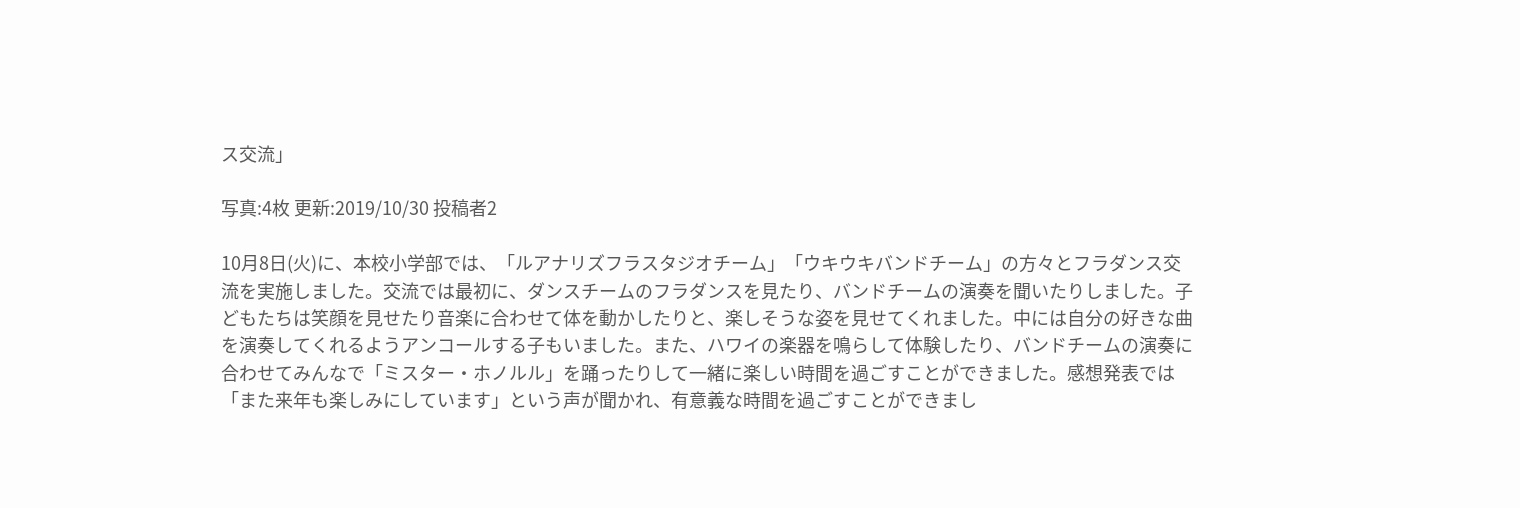ス交流」

写真:4枚 更新:2019/10/30 投稿者2

10月8日(火)に、本校小学部では、「ルアナリズフラスタジオチーム」「ウキウキバンドチーム」の方々とフラダンス交流を実施しました。交流では最初に、ダンスチームのフラダンスを見たり、バンドチームの演奏を聞いたりしました。子どもたちは笑顔を見せたり音楽に合わせて体を動かしたりと、楽しそうな姿を見せてくれました。中には自分の好きな曲を演奏してくれるようアンコールする子もいました。また、ハワイの楽器を鳴らして体験したり、バンドチームの演奏に合わせてみんなで「ミスター・ホノルル」を踊ったりして一緒に楽しい時間を過ごすことができました。感想発表では「また来年も楽しみにしています」という声が聞かれ、有意義な時間を過ごすことができまし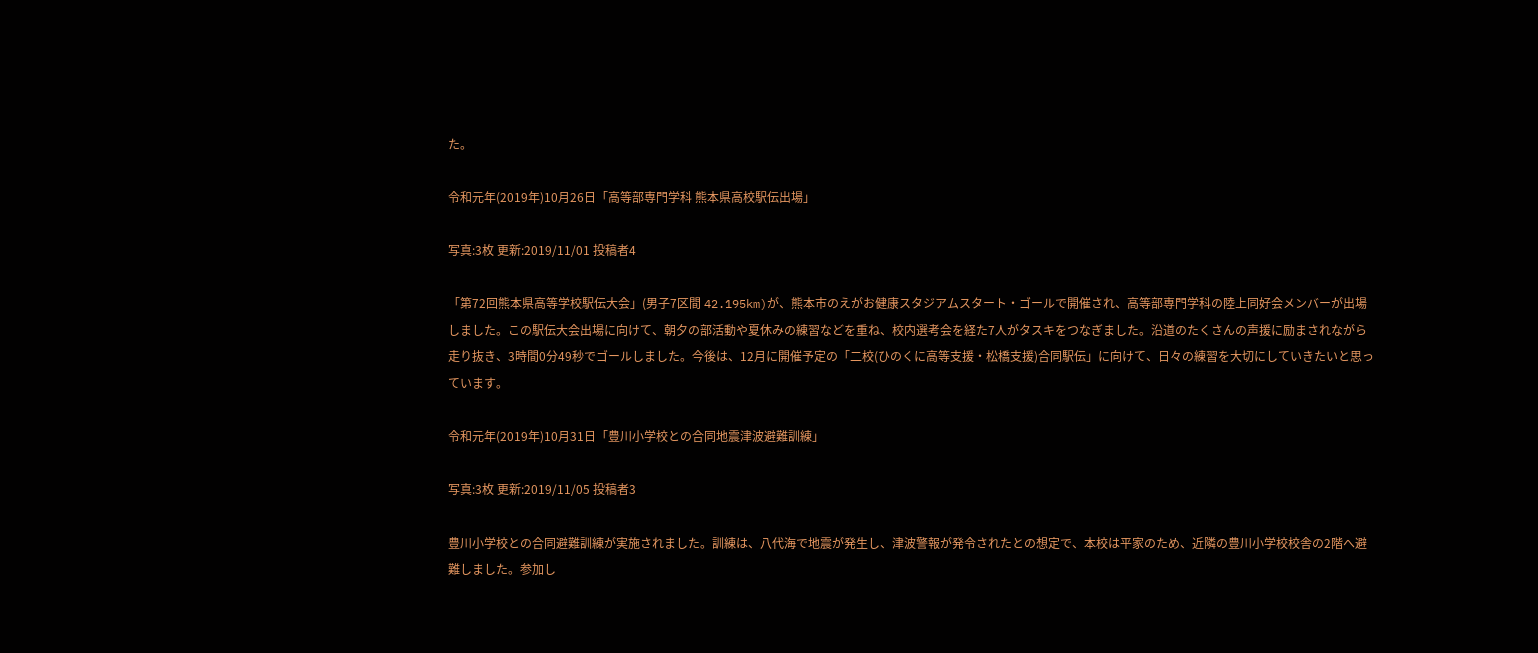た。

令和元年(2019年)10月26日「高等部専門学科 熊本県高校駅伝出場」

写真:3枚 更新:2019/11/01 投稿者4

「第72回熊本県高等学校駅伝大会」(男子7区間 42.195km)が、熊本市のえがお健康スタジアムスタート・ゴールで開催され、高等部専門学科の陸上同好会メンバーが出場しました。この駅伝大会出場に向けて、朝夕の部活動や夏休みの練習などを重ね、校内選考会を経た7人がタスキをつなぎました。沿道のたくさんの声援に励まされながら走り抜き、3時間0分49秒でゴールしました。今後は、12月に開催予定の「二校(ひのくに高等支援・松橋支援)合同駅伝」に向けて、日々の練習を大切にしていきたいと思っています。

令和元年(2019年)10月31日「豊川小学校との合同地震津波避難訓練」

写真:3枚 更新:2019/11/05 投稿者3

豊川小学校との合同避難訓練が実施されました。訓練は、八代海で地震が発生し、津波警報が発令されたとの想定で、本校は平家のため、近隣の豊川小学校校舎の2階へ避難しました。参加し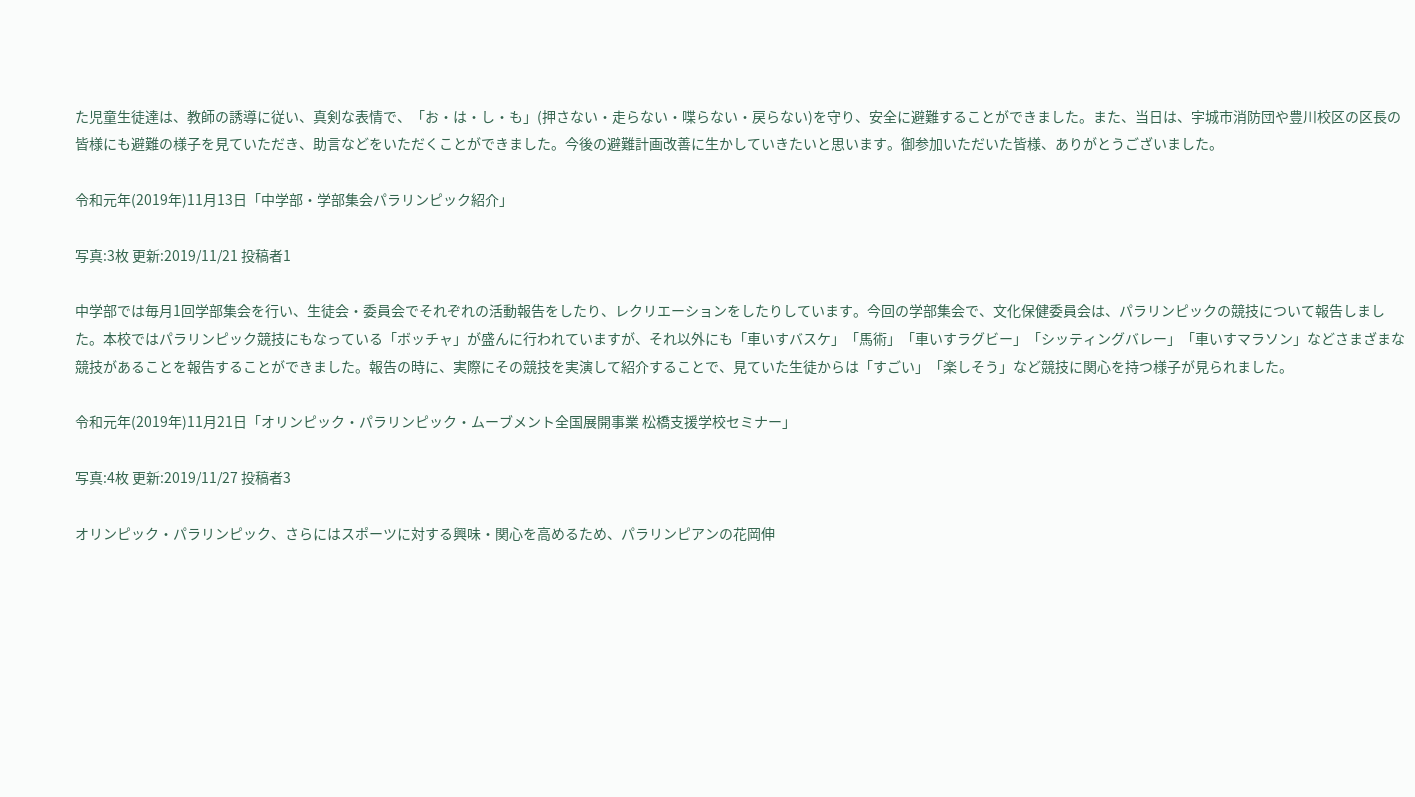た児童生徒達は、教師の誘導に従い、真剣な表情で、「お・は・し・も」(押さない・走らない・喋らない・戻らない)を守り、安全に避難することができました。また、当日は、宇城市消防団や豊川校区の区長の皆様にも避難の様子を見ていただき、助言などをいただくことができました。今後の避難計画改善に生かしていきたいと思います。御参加いただいた皆様、ありがとうございました。

令和元年(2019年)11月13日「中学部・学部集会パラリンピック紹介」

写真:3枚 更新:2019/11/21 投稿者1

中学部では毎月1回学部集会を行い、生徒会・委員会でそれぞれの活動報告をしたり、レクリエーションをしたりしています。今回の学部集会で、文化保健委員会は、パラリンピックの競技について報告しました。本校ではパラリンピック競技にもなっている「ボッチャ」が盛んに行われていますが、それ以外にも「車いすバスケ」「馬術」「車いすラグビー」「シッティングバレー」「車いすマラソン」などさまざまな競技があることを報告することができました。報告の時に、実際にその競技を実演して紹介することで、見ていた生徒からは「すごい」「楽しそう」など競技に関心を持つ様子が見られました。

令和元年(2019年)11月21日「オリンピック・パラリンピック・ムーブメント全国展開事業 松橋支援学校セミナー」

写真:4枚 更新:2019/11/27 投稿者3

オリンピック・パラリンピック、さらにはスポーツに対する興味・関心を高めるため、パラリンピアンの花岡伸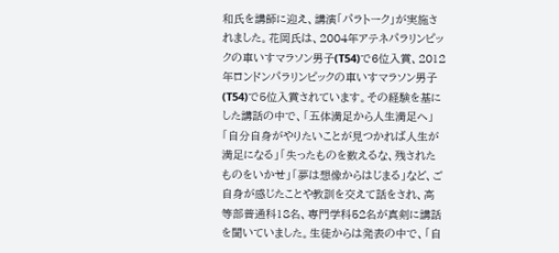和氏を講師に迎え、講演「パラトーク」が実施されました。花岡氏は、2004年アテネパラリンピックの車いすマラソン男子(T54)で6位入賞、2012年ロンドンパラリンピックの車いすマラソン男子(T54)で5位入賞されています。その経験を基にした講話の中で、「五体満足から人生満足へ」「自分自身がやりたいことが見つかれば人生が満足になる」「失ったものを数えるな、残されたものをいかせ」「夢は想像からはじまる」など、ご自身が感じたことや教訓を交えて話をされ、高等部普通科18名、専門学科52名が真剣に講話を聞いていました。生徒からは発表の中で、「自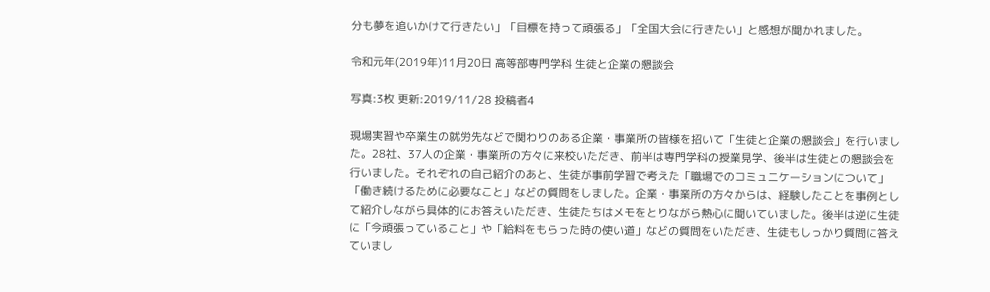分も夢を追いかけて行きたい」「目標を持って頑張る」「全国大会に行きたい」と感想が聞かれました。

令和元年(2019年)11月20日 高等部専門学科 生徒と企業の懇談会

写真:3枚 更新:2019/11/28 投稿者4

現場実習や卒業生の就労先などで関わりのある企業・事業所の皆様を招いて「生徒と企業の懇談会」を行いました。28社、37人の企業・事業所の方々に来校いただき、前半は専門学科の授業見学、後半は生徒との懇談会を行いました。それぞれの自己紹介のあと、生徒が事前学習で考えた「職場でのコミュニケーションについて」「働き続けるために必要なこと」などの質問をしました。企業・事業所の方々からは、経験したことを事例として紹介しながら具体的にお答えいただき、生徒たちはメモをとりながら熱心に聞いていました。後半は逆に生徒に「今頑張っていること」や「給料をもらった時の使い道」などの質問をいただき、生徒もしっかり質問に答えていまし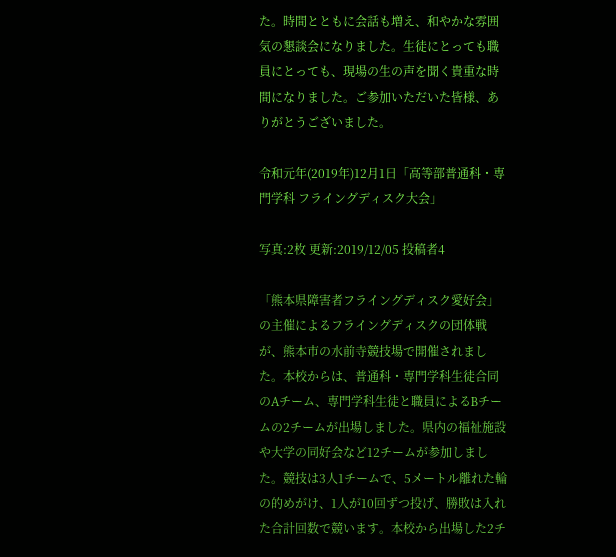た。時間とともに会話も増え、和やかな雰囲気の懇談会になりました。生徒にとっても職員にとっても、現場の生の声を聞く貴重な時間になりました。ご参加いただいた皆様、ありがとうございました。

令和元年(2019年)12月1日「高等部普通科・専門学科 フライングディスク大会」

写真:2枚 更新:2019/12/05 投稿者4

「熊本県障害者フライングディスク愛好会」の主催によるフライングディスクの団体戦が、熊本市の水前寺競技場で開催されました。本校からは、普通科・専門学科生徒合同のAチーム、専門学科生徒と職員によるBチームの2チームが出場しました。県内の福祉施設や大学の同好会など12チームが参加しました。競技は3人1チームで、5メートル離れた輪の的めがけ、1人が10回ずつ投げ、勝敗は入れた合計回数で競います。本校から出場した2チ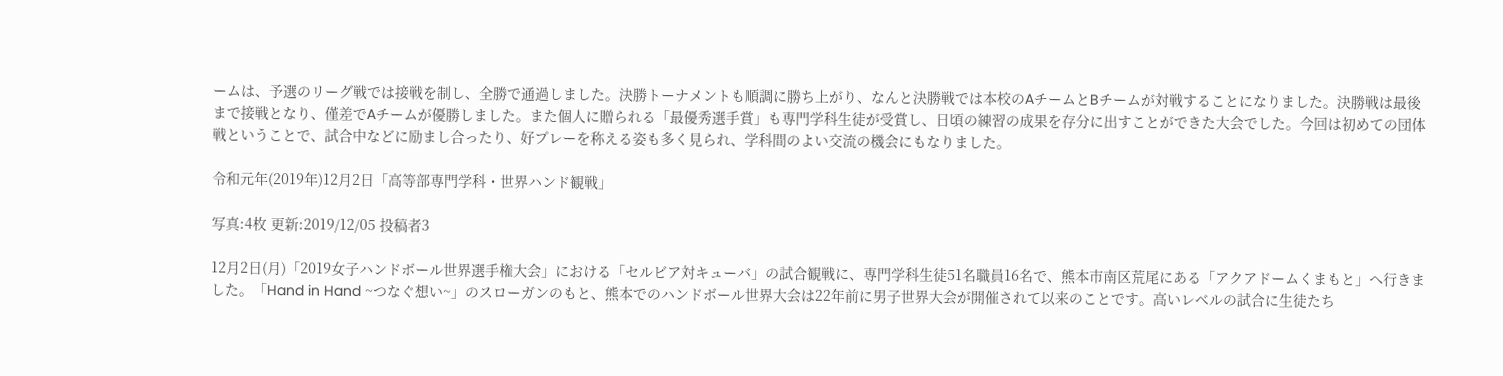ームは、予選のリーグ戦では接戦を制し、全勝で通過しました。決勝トーナメントも順調に勝ち上がり、なんと決勝戦では本校のAチームとBチームが対戦することになりました。決勝戦は最後まで接戦となり、僅差でAチームが優勝しました。また個人に贈られる「最優秀選手賞」も専門学科生徒が受賞し、日頃の練習の成果を存分に出すことができた大会でした。今回は初めての団体戦ということで、試合中などに励まし合ったり、好プレーを称える姿も多く見られ、学科間のよい交流の機会にもなりました。

令和元年(2019年)12月2日「高等部専門学科・世界ハンド観戦」

写真:4枚 更新:2019/12/05 投稿者3

12月2日(月)「2019女子ハンドボール世界選手権大会」における「セルビア対キューバ」の試合観戦に、専門学科生徒51名職員16名で、熊本市南区荒尾にある「アクアドームくまもと」へ行きました。「Hand in Hand ~つなぐ想い~」のスローガンのもと、熊本でのハンドボール世界大会は22年前に男子世界大会が開催されて以来のことです。高いレベルの試合に生徒たち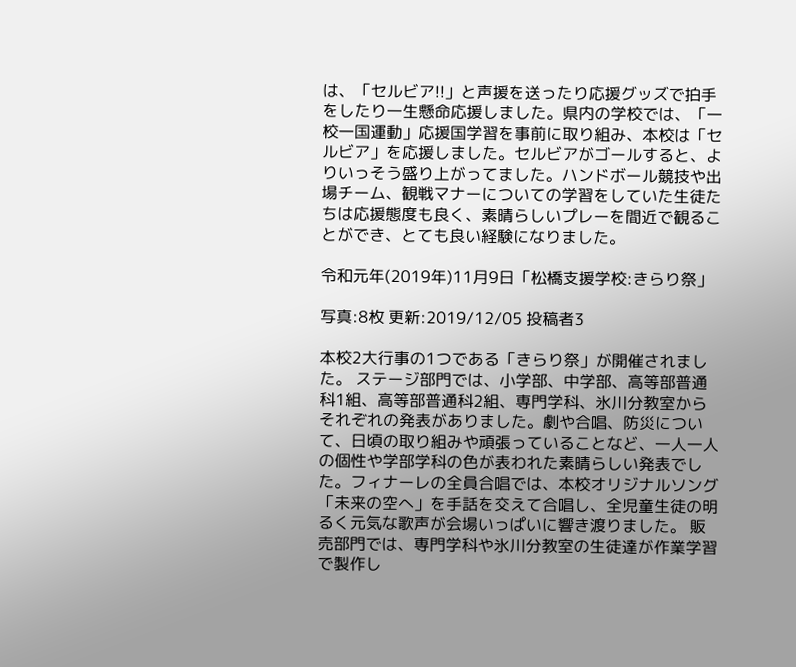は、「セルビア!!」と声援を送ったり応援グッズで拍手をしたり一生懸命応援しました。県内の学校では、「一校一国運動」応援国学習を事前に取り組み、本校は「セルビア」を応援しました。セルビアがゴールすると、よりいっそう盛り上がってました。ハンドボール競技や出場チーム、観戦マナーについての学習をしていた生徒たちは応援態度も良く、素晴らしいプレーを間近で観ることができ、とても良い経験になりました。

令和元年(2019年)11月9日「松橋支援学校:きらり祭」

写真:8枚 更新:2019/12/05 投稿者3

本校2大行事の1つである「きらり祭」が開催されました。 ステージ部門では、小学部、中学部、高等部普通科1組、高等部普通科2組、専門学科、氷川分教室からそれぞれの発表がありました。劇や合唱、防災について、日頃の取り組みや頑張っていることなど、一人一人の個性や学部学科の色が表われた素晴らしい発表でした。フィナーレの全員合唱では、本校オリジナルソング「未来の空へ」を手話を交えて合唱し、全児童生徒の明るく元気な歌声が会場いっぱいに響き渡りました。 販売部門では、専門学科や氷川分教室の生徒達が作業学習で製作し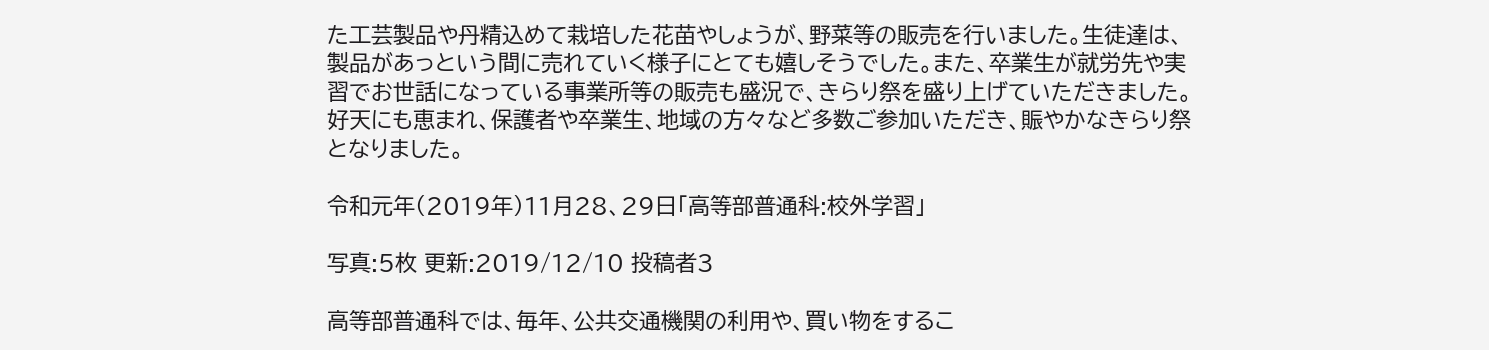た工芸製品や丹精込めて栽培した花苗やしょうが、野菜等の販売を行いました。生徒達は、製品があっという間に売れていく様子にとても嬉しそうでした。また、卒業生が就労先や実習でお世話になっている事業所等の販売も盛況で、きらり祭を盛り上げていただきました。好天にも恵まれ、保護者や卒業生、地域の方々など多数ご参加いただき、賑やかなきらり祭となりました。

令和元年(2019年)11月28、29日「高等部普通科:校外学習」

写真:5枚 更新:2019/12/10 投稿者3

高等部普通科では、毎年、公共交通機関の利用や、買い物をするこ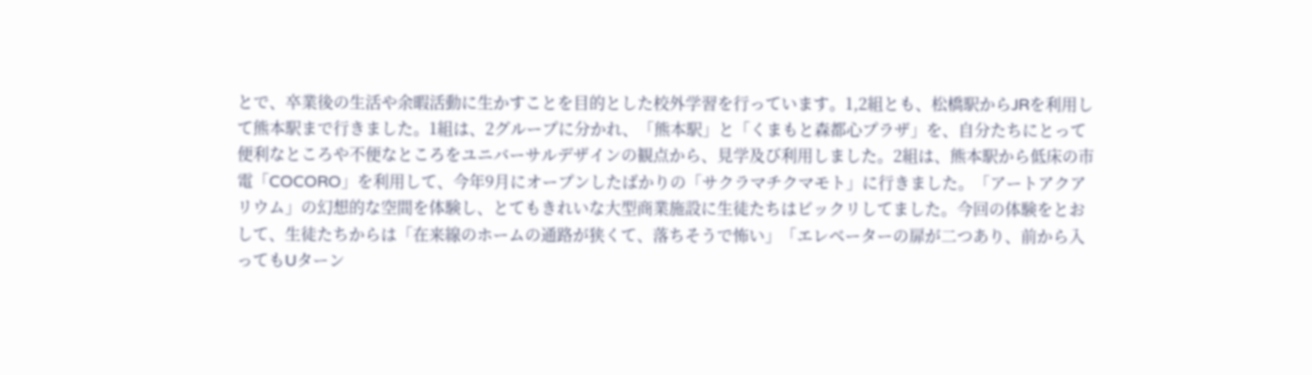とで、卒業後の生活や余暇活動に生かすことを目的とした校外学習を行っています。1,2組とも、松橋駅からJRを利用して熊本駅まで行きました。1組は、2グループに分かれ、「熊本駅」と「くまもと森都心プラザ」を、自分たちにとって便利なところや不便なところをユニバーサルデザインの観点から、見学及び利用しました。2組は、熊本駅から低床の市電「COCORO」を利用して、今年9月にオープンしたばかりの「サクラマチクマモト」に行きました。「アートアクアリウム」の幻想的な空間を体験し、とてもきれいな大型商業施設に生徒たちはビックリしてました。今回の体験をとおして、生徒たちからは「在来線のホームの通路が狭くて、落ちそうで怖い」「エレベーターの扉が二つあり、前から入ってもUターン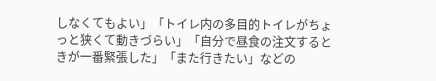しなくてもよい」「トイレ内の多目的トイレがちょっと狭くて動きづらい」「自分で昼食の注文するときが一番緊張した」「また行きたい」などの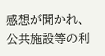感想が聞かれ、公共施設等の利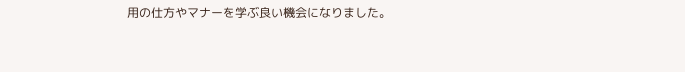用の仕方やマナーを学ぶ良い機会になりました。